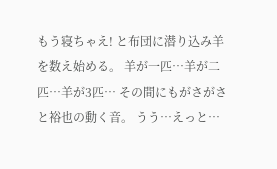もう寝ちゃえ! と布団に潜り込み羊を数え始める。 羊が一匹…羊が二匹…羊が3匹… その間にもがさがさと裕也の動く音。 うう…えっと…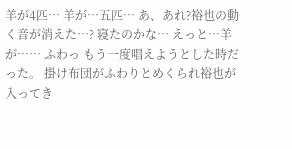羊が4匹… 羊が…五匹… あ、あれ?裕也の動く音が消えた…? 寝たのかな… えっと…羊が…… ふわっ もう一度唱えようとした時だった。 掛け布団がふわりとめくられ裕也が入ってき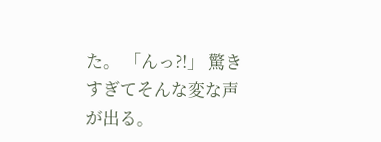た。 「んっ?!」 驚きすぎてそんな変な声が出る。